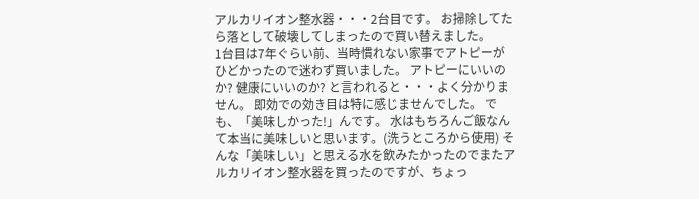アルカリイオン整水器・・・2台目です。 お掃除してたら落として破壊してしまったので買い替えました。
1台目は7年ぐらい前、当時慣れない家事でアトピーがひどかったので迷わず買いました。 アトピーにいいのか? 健康にいいのか? と言われると・・・よく分かりません。 即効での効き目は特に感じませんでした。 でも、「美味しかった!」んです。 水はもちろんご飯なんて本当に美味しいと思います。(洗うところから使用) そんな「美味しい」と思える水を飲みたかったのでまたアルカリイオン整水器を買ったのですが、ちょっ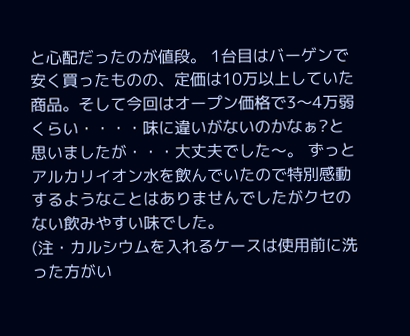と心配だったのが値段。 1台目はバーゲンで安く買ったものの、定価は10万以上していた商品。そして今回はオープン価格で3〜4万弱くらい・・・・味に違いがないのかなぁ?と思いましたが・・・大丈夫でした〜。 ずっとアルカリイオン水を飲んでいたので特別感動するようなことはありませんでしたがクセのない飲みやすい味でした。
(注・カルシウムを入れるケースは使用前に洗った方がい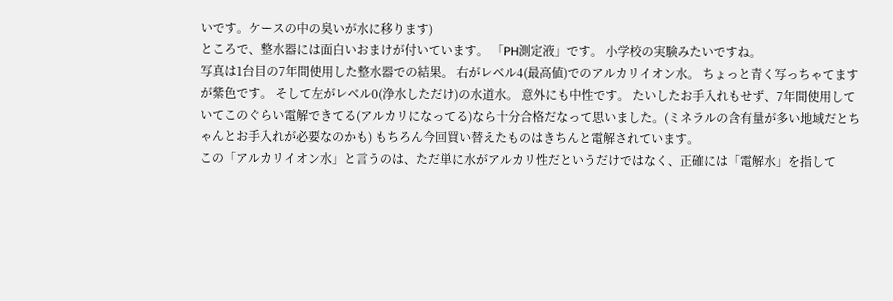いです。ケースの中の臭いが水に移ります)
ところで、整水器には面白いおまけが付いています。 「PH測定液」です。 小学校の実験みたいですね。
写真は1台目の7年間使用した整水器での結果。 右がレベル4(最高値)でのアルカリイオン水。 ちょっと青く写っちゃてますが紫色です。 そして左がレベル0(浄水しただけ)の水道水。 意外にも中性です。 たいしたお手入れもせず、7年間使用していてこのぐらい電解できてる(アルカリになってる)なら十分合格だなって思いました。(ミネラルの含有量が多い地域だとちゃんとお手入れが必要なのかも) もちろん今回買い替えたものはきちんと電解されています。
この「アルカリイオン水」と言うのは、ただ単に水がアルカリ性だというだけではなく、正確には「電解水」を指して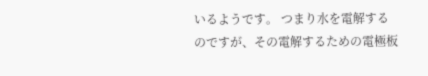いるようです。 つまり水を電解するのですが、その電解するための電極板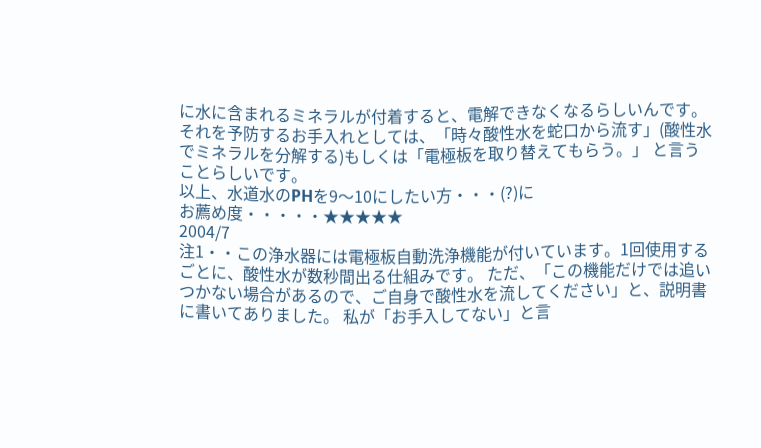に水に含まれるミネラルが付着すると、電解できなくなるらしいんです。 それを予防するお手入れとしては、「時々酸性水を蛇口から流す」(酸性水でミネラルを分解する)もしくは「電極板を取り替えてもらう。」 と言うことらしいです。
以上、水道水のPHを9〜10にしたい方・・・(?)に
お薦め度・・・・・★★★★★
2004/7
注1・・この浄水器には電極板自動洗浄機能が付いています。1回使用するごとに、酸性水が数秒間出る仕組みです。 ただ、「この機能だけでは追いつかない場合があるので、ご自身で酸性水を流してください」と、説明書に書いてありました。 私が「お手入してない」と言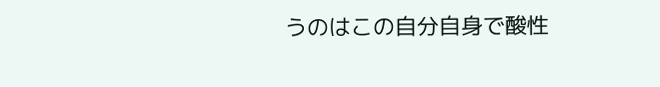うのはこの自分自身で酸性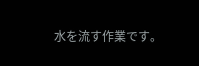水を流す作業です。